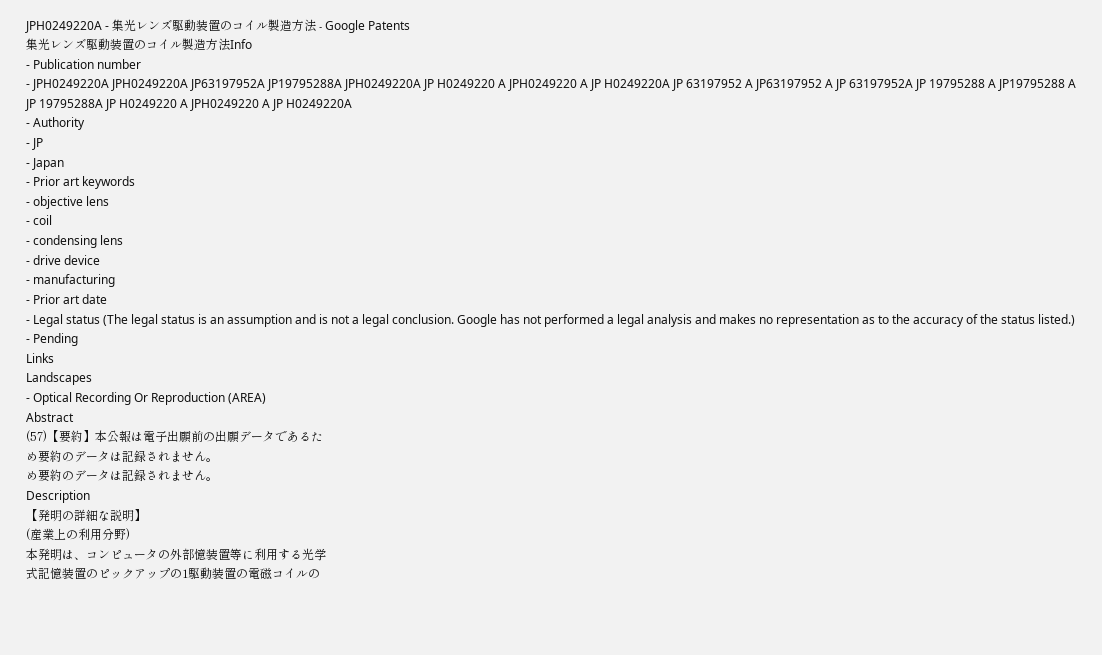JPH0249220A - 集光レンズ駆動装置のコイル製造方法 - Google Patents
集光レンズ駆動装置のコイル製造方法Info
- Publication number
- JPH0249220A JPH0249220A JP63197952A JP19795288A JPH0249220A JP H0249220 A JPH0249220 A JP H0249220A JP 63197952 A JP63197952 A JP 63197952A JP 19795288 A JP19795288 A JP 19795288A JP H0249220 A JPH0249220 A JP H0249220A
- Authority
- JP
- Japan
- Prior art keywords
- objective lens
- coil
- condensing lens
- drive device
- manufacturing
- Prior art date
- Legal status (The legal status is an assumption and is not a legal conclusion. Google has not performed a legal analysis and makes no representation as to the accuracy of the status listed.)
- Pending
Links
Landscapes
- Optical Recording Or Reproduction (AREA)
Abstract
(57)【要約】本公報は電子出願前の出願データであるた
め要約のデータは記録されません。
め要約のデータは記録されません。
Description
【発明の詳細な説明】
(産業上の利用分野)
本発明は、コンピュータの外部憶装置等に利用する光学
式記憶装置のピックアップの1駆動装置の電磁コイルの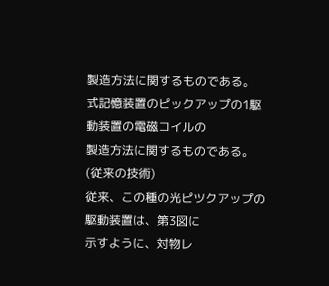製造方法に関するものである。
式記憶装置のピックアップの1駆動装置の電磁コイルの
製造方法に関するものである。
(従来の技術)
従来、この種の光ピツクアップの駆動装置は、第3図に
示すように、対物レ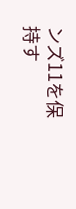ンズ11を保持す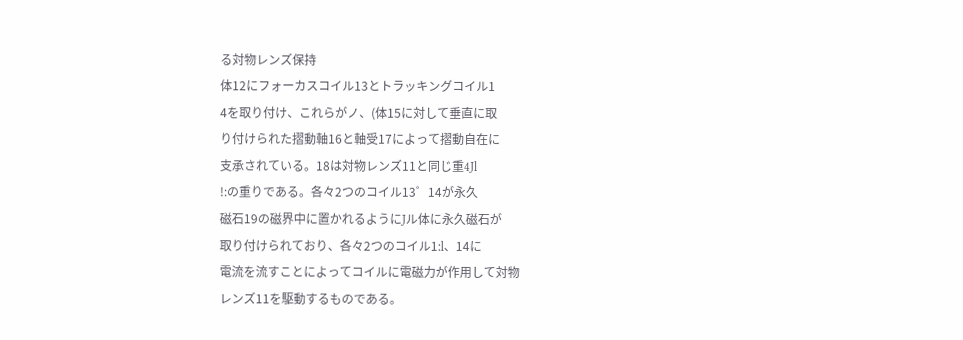る対物レンズ保持
体12にフォーカスコイル13とトラッキングコイル1
4を取り付け、これらがノ、(体15に対して垂直に取
り付けられた摺動軸16と軸受17によって摺動自在に
支承されている。18は対物レンズ11と同じ重4Jl
!:の重りである。各々2つのコイル13゜14が永久
磁石19の磁界中に置かれるようにJル体に永久磁石が
取り付けられており、各々2つのコイル1:l、14に
電流を流すことによってコイルに電磁力が作用して対物
レンズ11を駆動するものである。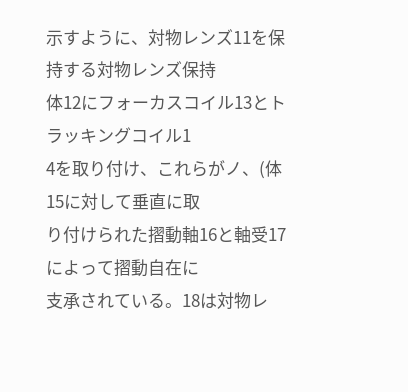示すように、対物レンズ11を保持する対物レンズ保持
体12にフォーカスコイル13とトラッキングコイル1
4を取り付け、これらがノ、(体15に対して垂直に取
り付けられた摺動軸16と軸受17によって摺動自在に
支承されている。18は対物レ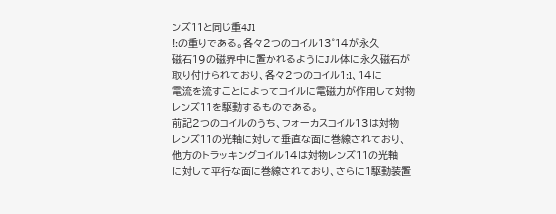ンズ11と同じ重4Jl
!:の重りである。各々2つのコイル13゜14が永久
磁石19の磁界中に置かれるようにJル体に永久磁石が
取り付けられており、各々2つのコイル1:l、14に
電流を流すことによってコイルに電磁力が作用して対物
レンズ11を駆動するものである。
前記2つのコイルのうち、フォーカスコイル13は対物
レンズ11の光軸に対して垂直な面に巻線されており、
他方のトラッキングコイル14は対物レンズ11の光軸
に対して平行な面に巻線されており、さらに1駆動装置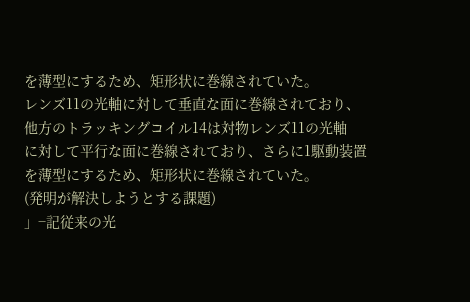を薄型にするため、矩形状に巻線されていた。
レンズ11の光軸に対して垂直な面に巻線されており、
他方のトラッキングコイル14は対物レンズ11の光軸
に対して平行な面に巻線されており、さらに1駆動装置
を薄型にするため、矩形状に巻線されていた。
(発明が解決しようとする課題)
」−記従来の光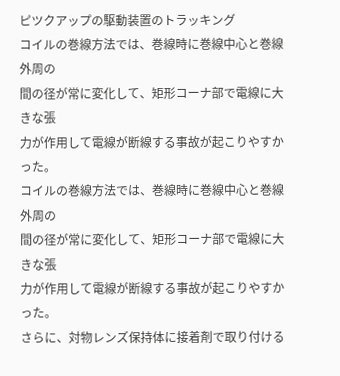ピツクアップの駆動装置のトラッキング
コイルの巻線方法では、巻線時に巻線中心と巻線外周の
間の径が常に変化して、矩形コーナ部で電線に大きな張
力が作用して電線が断線する事故が起こりやすかった。
コイルの巻線方法では、巻線時に巻線中心と巻線外周の
間の径が常に変化して、矩形コーナ部で電線に大きな張
力が作用して電線が断線する事故が起こりやすかった。
さらに、対物レンズ保持体に接着剤で取り付ける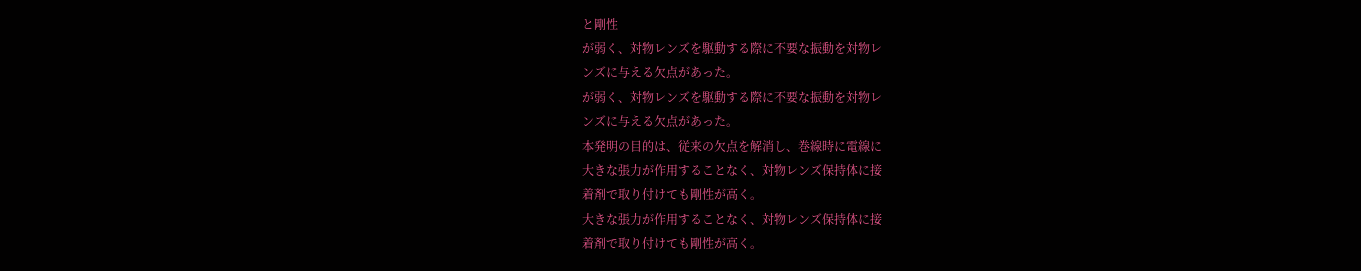と剛性
が弱く、対物レンズを駆動する際に不要な振動を対物レ
ンズに与える欠点があった。
が弱く、対物レンズを駆動する際に不要な振動を対物レ
ンズに与える欠点があった。
本発明の目的は、従来の欠点を解消し、巻線時に電線に
大きな張力が作用することなく、対物レンズ保持体に接
着剤で取り付けても剛性が高く。
大きな張力が作用することなく、対物レンズ保持体に接
着剤で取り付けても剛性が高く。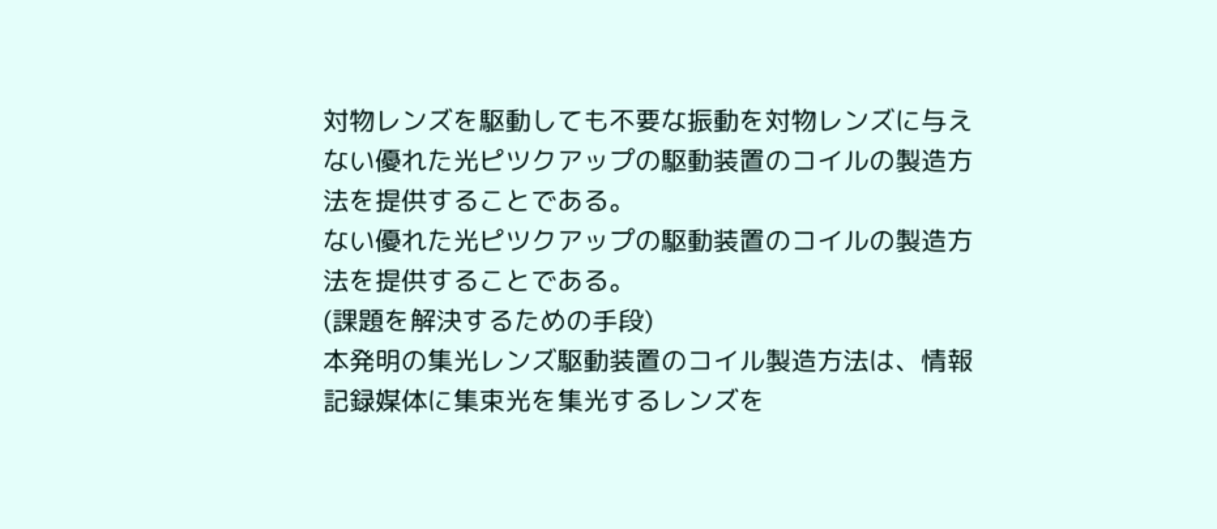対物レンズを駆動しても不要な振動を対物レンズに与え
ない優れた光ピツクアップの駆動装置のコイルの製造方
法を提供することである。
ない優れた光ピツクアップの駆動装置のコイルの製造方
法を提供することである。
(課題を解決するための手段)
本発明の集光レンズ駆動装置のコイル製造方法は、情報
記録媒体に集束光を集光するレンズを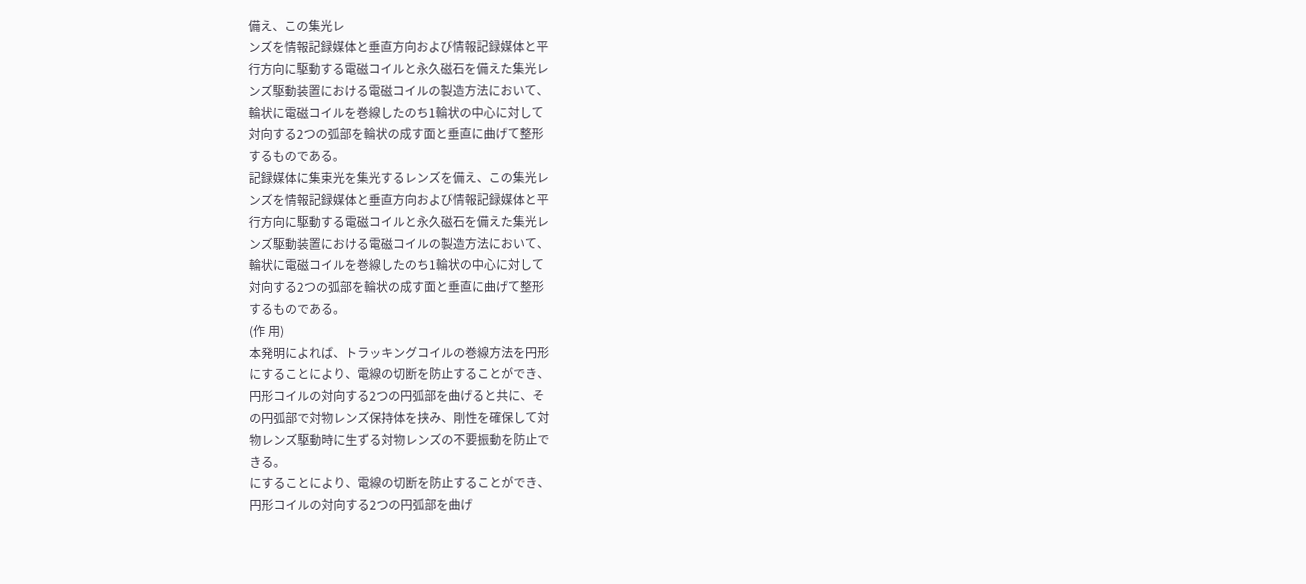備え、この集光レ
ンズを情報記録媒体と垂直方向および情報記録媒体と平
行方向に駆動する電磁コイルと永久磁石を備えた集光レ
ンズ駆動装置における電磁コイルの製造方法において、
輪状に電磁コイルを巻線したのち1輪状の中心に対して
対向する2つの弧部を輪状の成す面と垂直に曲げて整形
するものである。
記録媒体に集束光を集光するレンズを備え、この集光レ
ンズを情報記録媒体と垂直方向および情報記録媒体と平
行方向に駆動する電磁コイルと永久磁石を備えた集光レ
ンズ駆動装置における電磁コイルの製造方法において、
輪状に電磁コイルを巻線したのち1輪状の中心に対して
対向する2つの弧部を輪状の成す面と垂直に曲げて整形
するものである。
(作 用)
本発明によれば、トラッキングコイルの巻線方法を円形
にすることにより、電線の切断を防止することができ、
円形コイルの対向する2つの円弧部を曲げると共に、そ
の円弧部で対物レンズ保持体を挟み、剛性を確保して対
物レンズ駆動時に生ずる対物レンズの不要振動を防止で
きる。
にすることにより、電線の切断を防止することができ、
円形コイルの対向する2つの円弧部を曲げ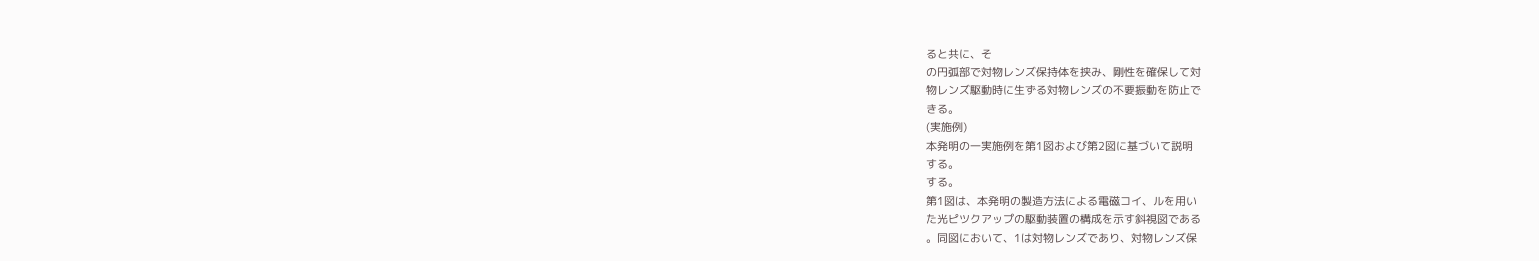ると共に、そ
の円弧部で対物レンズ保持体を挟み、剛性を確保して対
物レンズ駆動時に生ずる対物レンズの不要振動を防止で
きる。
(実施例)
本発明の一実施例を第1図および第2図に基づいて説明
する。
する。
第1図は、本発明の製造方法による電磁コイ、ルを用い
た光ピツクアップの駆動装置の構成を示す斜視図である
。同図において、1は対物レンズであり、対物レンズ保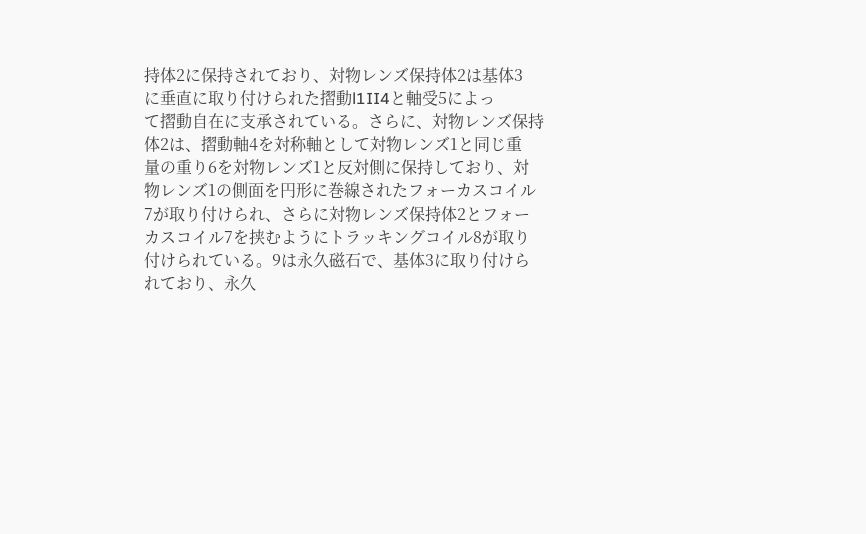持体2に保持されており、対物レンズ保持体2は基体3
に垂直に取り付けられた摺動l1II4と軸受5によっ
て摺動自在に支承されている。さらに、対物レンズ保持
体2は、摺動軸4を対称軸として対物レンズ1と同じ重
量の重り6を対物レンズ1と反対側に保持しており、対
物レンズ1の側面を円形に巻線されたフォーカスコイル
7が取り付けられ、さらに対物レンズ保持体2とフォー
カスコイル7を挟むようにトラッキングコイル8が取り
付けられている。9は永久磁石で、基体3に取り付けら
れており、永久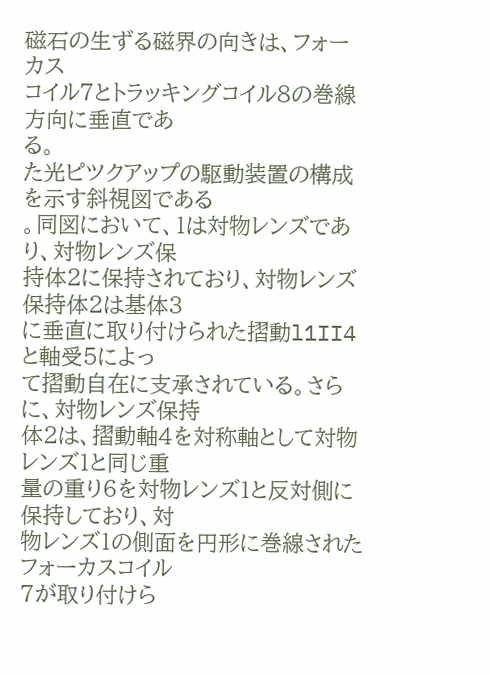磁石の生ずる磁界の向きは、フォーカス
コイル7とトラッキングコイル8の巻線方向に垂直であ
る。
た光ピツクアップの駆動装置の構成を示す斜視図である
。同図において、1は対物レンズであり、対物レンズ保
持体2に保持されており、対物レンズ保持体2は基体3
に垂直に取り付けられた摺動l1II4と軸受5によっ
て摺動自在に支承されている。さらに、対物レンズ保持
体2は、摺動軸4を対称軸として対物レンズ1と同じ重
量の重り6を対物レンズ1と反対側に保持しており、対
物レンズ1の側面を円形に巻線されたフォーカスコイル
7が取り付けら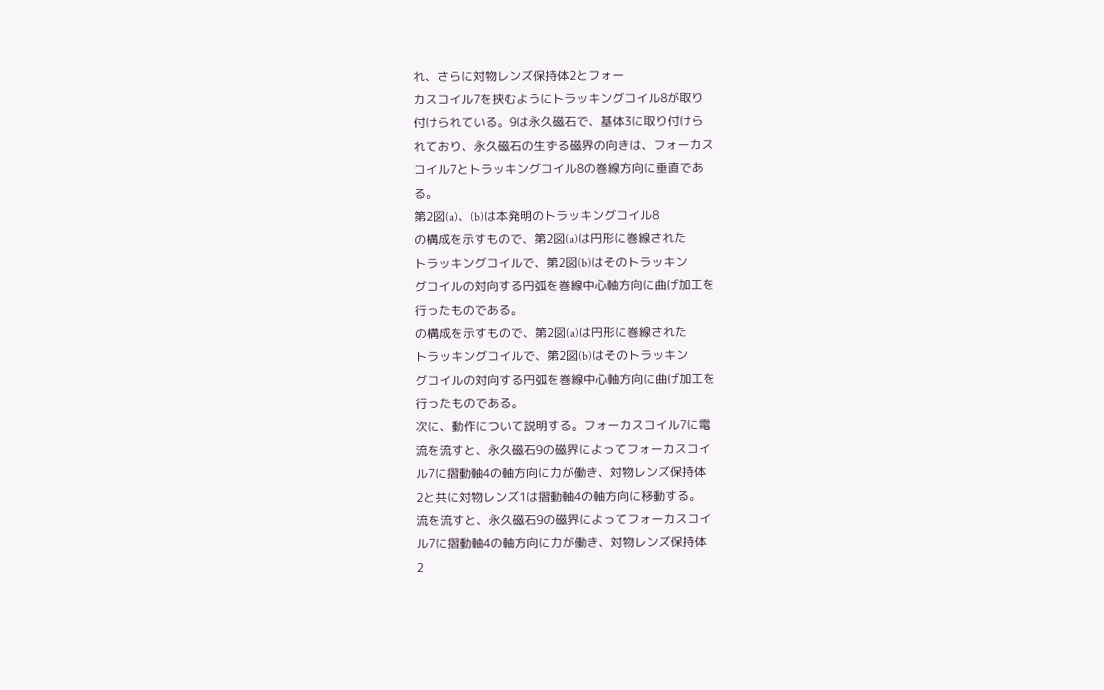れ、さらに対物レンズ保持体2とフォー
カスコイル7を挟むようにトラッキングコイル8が取り
付けられている。9は永久磁石で、基体3に取り付けら
れており、永久磁石の生ずる磁界の向きは、フォーカス
コイル7とトラッキングコイル8の巻線方向に垂直であ
る。
第2図(a)、(b)は本発明のトラッキングコイル8
の構成を示すもので、第2図(a)は円形に巻線された
トラッキングコイルで、第2図(b)はそのトラッキン
グコイルの対向する円弧を巻線中心軸方向に曲げ加工を
行ったものである。
の構成を示すもので、第2図(a)は円形に巻線された
トラッキングコイルで、第2図(b)はそのトラッキン
グコイルの対向する円弧を巻線中心軸方向に曲げ加工を
行ったものである。
次に、動作について説明する。フォーカスコイル7に電
流を流すと、永久磁石9の磁界によってフォーカスコイ
ル7に摺動軸4の軸方向に力が働き、対物レンズ保持体
2と共に対物レンズ1は摺動軸4の軸方向に移動する。
流を流すと、永久磁石9の磁界によってフォーカスコイ
ル7に摺動軸4の軸方向に力が働き、対物レンズ保持体
2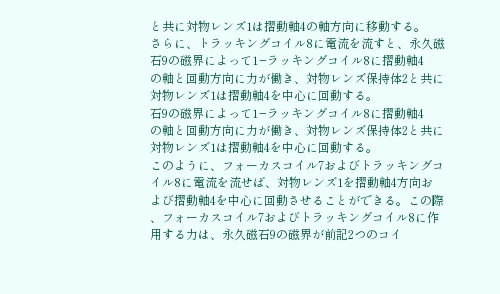と共に対物レンズ1は摺動軸4の軸方向に移動する。
さらに、トラッキングコイル8に電流を流すと、永久磁
石9の磁界によって1−ラッキングコイル8に摺動軸4
の軸と回動方向に力が働き、対物レンズ保持体2と共に
対物レンズ1は摺動軸4を中心に回動する。
石9の磁界によって1−ラッキングコイル8に摺動軸4
の軸と回動方向に力が働き、対物レンズ保持体2と共に
対物レンズ1は摺動軸4を中心に回動する。
このように、フォーカスコイル7およびトラッキングコ
イル8に電流を流せば、対物レンズ1を摺動軸4方向お
よび摺動軸4を中心に回動させることができる。この際
、フォーカスコイル7およびトラッキングコイル8に作
用する力は、永久磁石9の磁界が前記2つのコイ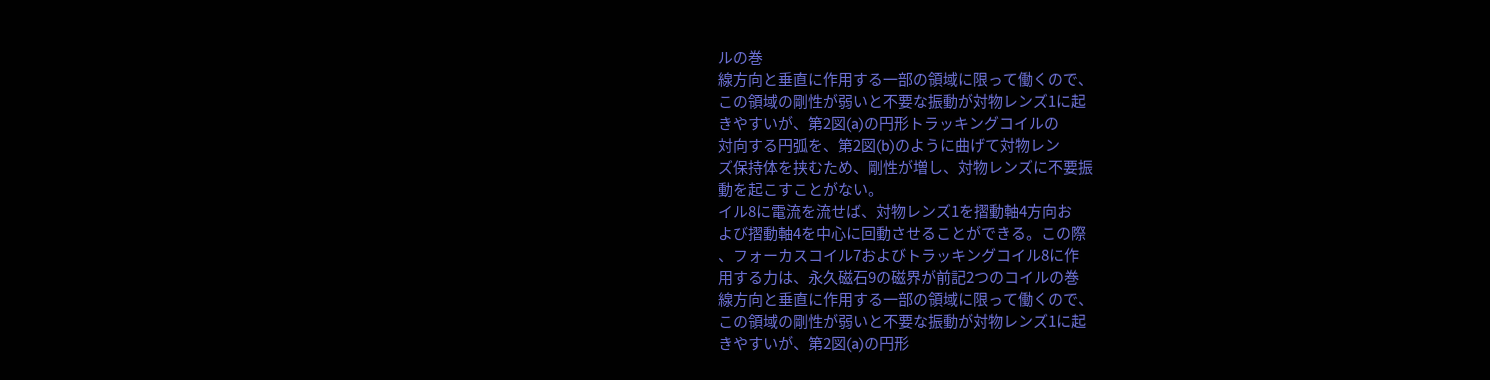ルの巻
線方向と垂直に作用する一部の領域に限って働くので、
この領域の剛性が弱いと不要な振動が対物レンズ1に起
きやすいが、第2図(a)の円形トラッキングコイルの
対向する円弧を、第2図(b)のように曲げて対物レン
ズ保持体を挟むため、剛性が増し、対物レンズに不要振
動を起こすことがない。
イル8に電流を流せば、対物レンズ1を摺動軸4方向お
よび摺動軸4を中心に回動させることができる。この際
、フォーカスコイル7およびトラッキングコイル8に作
用する力は、永久磁石9の磁界が前記2つのコイルの巻
線方向と垂直に作用する一部の領域に限って働くので、
この領域の剛性が弱いと不要な振動が対物レンズ1に起
きやすいが、第2図(a)の円形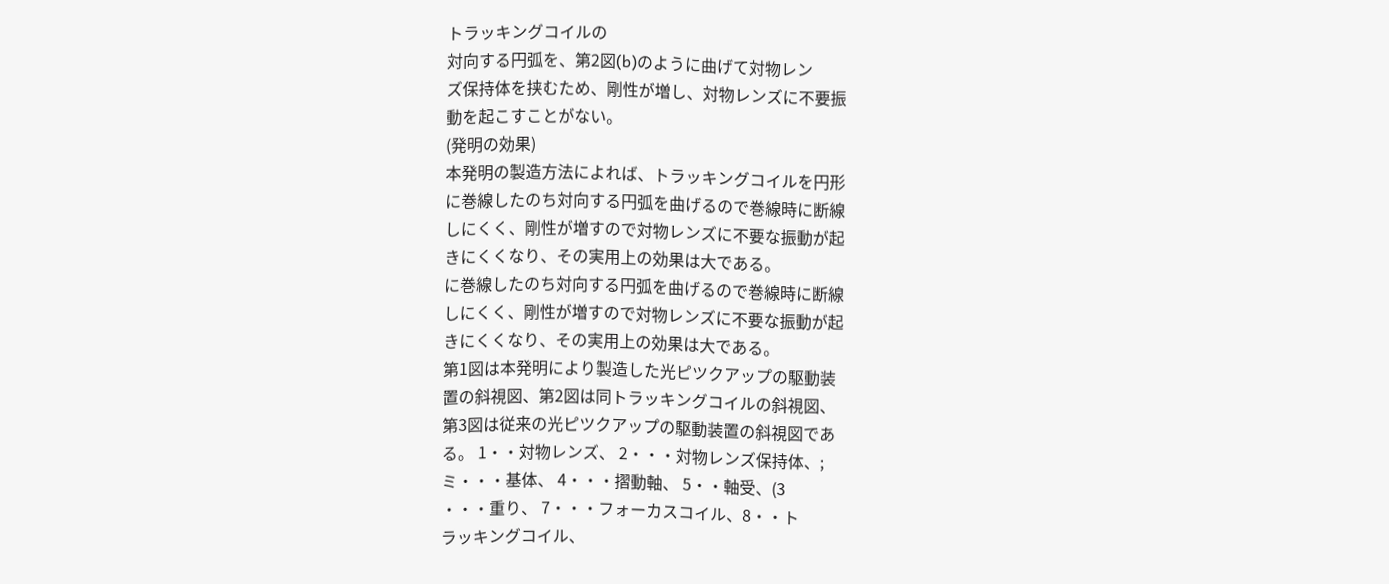トラッキングコイルの
対向する円弧を、第2図(b)のように曲げて対物レン
ズ保持体を挟むため、剛性が増し、対物レンズに不要振
動を起こすことがない。
(発明の効果)
本発明の製造方法によれば、トラッキングコイルを円形
に巻線したのち対向する円弧を曲げるので巻線時に断線
しにくく、剛性が増すので対物レンズに不要な振動が起
きにくくなり、その実用上の効果は大である。
に巻線したのち対向する円弧を曲げるので巻線時に断線
しにくく、剛性が増すので対物レンズに不要な振動が起
きにくくなり、その実用上の効果は大である。
第1図は本発明により製造した光ピツクアップの駆動装
置の斜視図、第2図は同トラッキングコイルの斜視図、
第3図は従来の光ピツクアップの駆動装置の斜視図であ
る。 1・・対物レンズ、 2・・・対物レンズ保持体、;
ミ・・・基体、 4・・・摺動軸、 5・・軸受、(3
・・・重り、 7・・・フォーカスコイル、8・・ト
ラッキングコイル、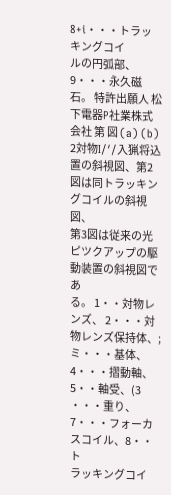8+i・・・トラッキングコイ
ルの円弧部、 9・・・永久磁石。 特許出願人 松下電器P社業株式会社 第 図 (a) (b) 2対物I/′/入猟将込
置の斜視図、第2図は同トラッキングコイルの斜視図、
第3図は従来の光ピツクアップの駆動装置の斜視図であ
る。 1・・対物レンズ、 2・・・対物レンズ保持体、;
ミ・・・基体、 4・・・摺動軸、 5・・軸受、(3
・・・重り、 7・・・フォーカスコイル、8・・ト
ラッキングコイ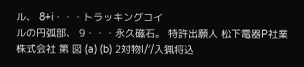ル、 8+i・・・トラッキングコイ
ルの円弧部、 9・・・永久磁石。 特許出願人 松下電器P社業株式会社 第 図 (a) (b) 2対物I/′/入猟将込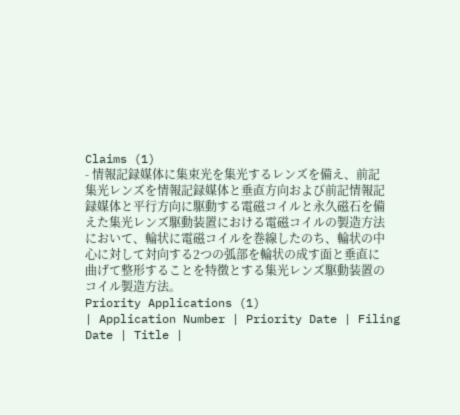Claims (1)
- 情報記録媒体に集束光を集光するレンズを備え、前記
集光レンズを情報記録媒体と垂直方向および前記情報記
録媒体と平行方向に駆動する電磁コイルと永久磁石を備
えた集光レンズ駆動装置における電磁コイルの製造方法
において、輪状に電磁コイルを巻線したのち、輪状の中
心に対して対向する2つの弧部を輪状の成す面と垂直に
曲げて整形することを特徴とする集光レンズ駆動装置の
コイル製造方法。
Priority Applications (1)
| Application Number | Priority Date | Filing Date | Title |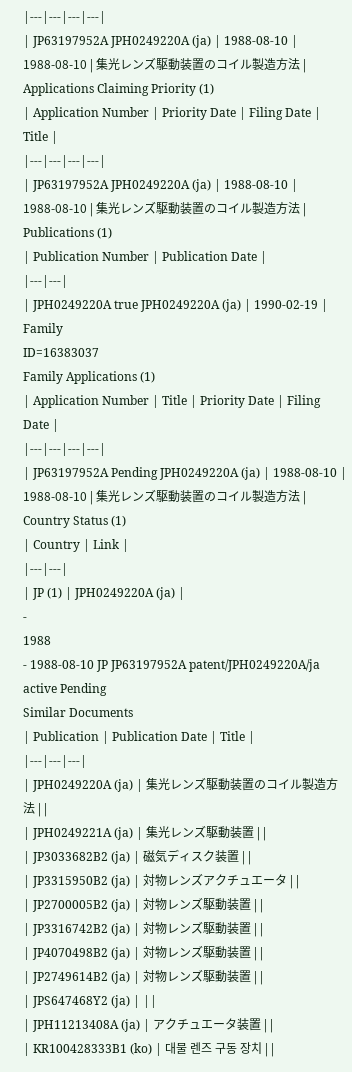|---|---|---|---|
| JP63197952A JPH0249220A (ja) | 1988-08-10 | 1988-08-10 | 集光レンズ駆動装置のコイル製造方法 |
Applications Claiming Priority (1)
| Application Number | Priority Date | Filing Date | Title |
|---|---|---|---|
| JP63197952A JPH0249220A (ja) | 1988-08-10 | 1988-08-10 | 集光レンズ駆動装置のコイル製造方法 |
Publications (1)
| Publication Number | Publication Date |
|---|---|
| JPH0249220A true JPH0249220A (ja) | 1990-02-19 |
Family
ID=16383037
Family Applications (1)
| Application Number | Title | Priority Date | Filing Date |
|---|---|---|---|
| JP63197952A Pending JPH0249220A (ja) | 1988-08-10 | 1988-08-10 | 集光レンズ駆動装置のコイル製造方法 |
Country Status (1)
| Country | Link |
|---|---|
| JP (1) | JPH0249220A (ja) |
-
1988
- 1988-08-10 JP JP63197952A patent/JPH0249220A/ja active Pending
Similar Documents
| Publication | Publication Date | Title |
|---|---|---|
| JPH0249220A (ja) | 集光レンズ駆動装置のコイル製造方法 | |
| JPH0249221A (ja) | 集光レンズ駆動装置 | |
| JP3033682B2 (ja) | 磁気ディスク装置 | |
| JP3315950B2 (ja) | 対物レンズアクチュエータ | |
| JP2700005B2 (ja) | 対物レンズ駆動装置 | |
| JP3316742B2 (ja) | 対物レンズ駆動装置 | |
| JP4070498B2 (ja) | 対物レンズ駆動装置 | |
| JP2749614B2 (ja) | 対物レンズ駆動装置 | |
| JPS647468Y2 (ja) | ||
| JPH11213408A (ja) | アクチュエータ装置 | |
| KR100428333B1 (ko) | 대물 렌즈 구동 장치 | |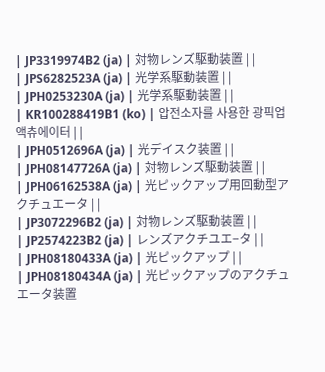| JP3319974B2 (ja) | 対物レンズ駆動装置 | |
| JPS6282523A (ja) | 光学系駆動装置 | |
| JPH0253230A (ja) | 光学系駆動装置 | |
| KR100288419B1 (ko) | 압전소자를 사용한 광픽업 액츄에이터 | |
| JPH0512696A (ja) | 光デイスク装置 | |
| JPH08147726A (ja) | 対物レンズ駆動装置 | |
| JPH06162538A (ja) | 光ピックアップ用回動型アクチュエータ | |
| JP3072296B2 (ja) | 対物レンズ駆動装置 | |
| JP2574223B2 (ja) | レンズアクチユエ−タ | |
| JPH08180433A (ja) | 光ピックアップ | |
| JPH08180434A (ja) | 光ピックアップのアクチュエータ装置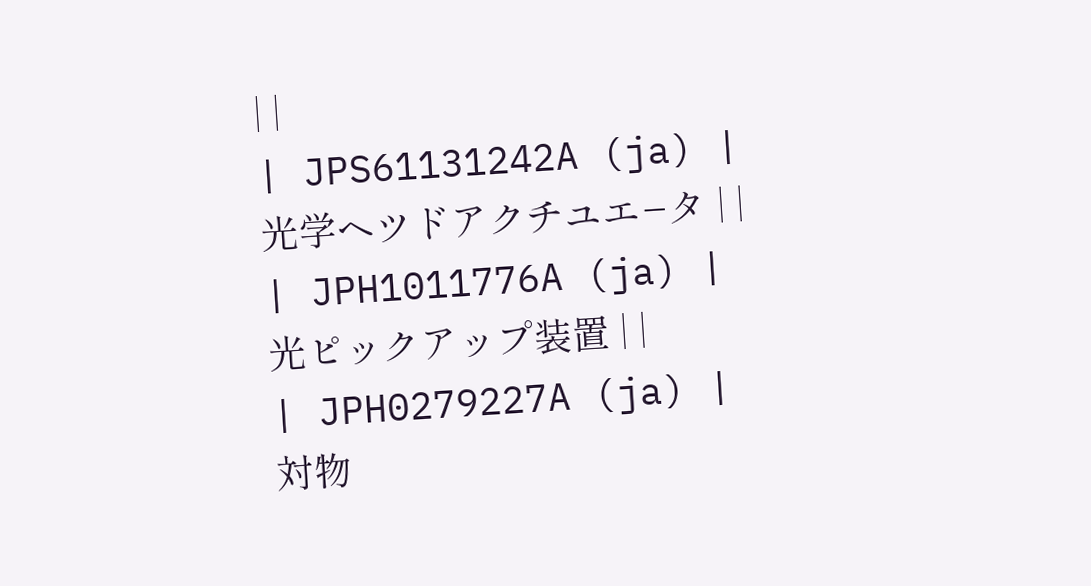| |
| JPS61131242A (ja) | 光学ヘツドアクチユエ−タ | |
| JPH1011776A (ja) | 光ピックアップ装置 | |
| JPH0279227A (ja) | 対物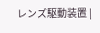レンズ駆動装置 |